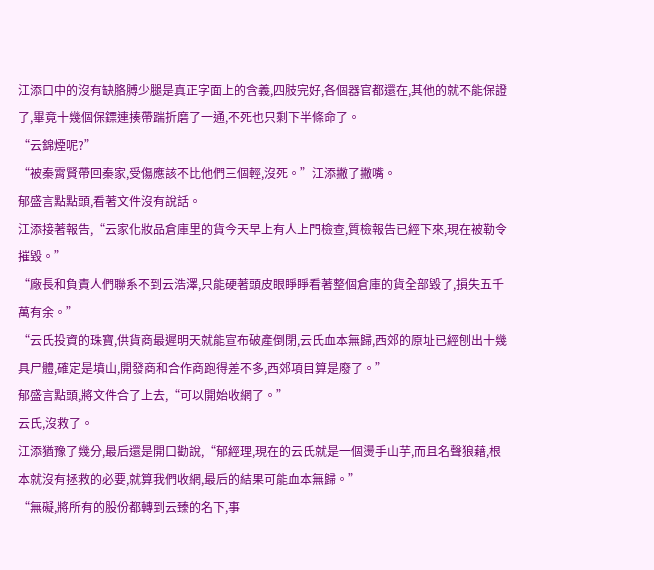江添口中的沒有缺胳膊少腿是真正字面上的含義,四肢完好,各個器官都還在,其他的就不能保證了,畢竟十幾個保鏢連揍帶踹折磨了一通,不死也只剩下半條命了。
“云錦煙呢?”
“被秦霄賢帶回秦家,受傷應該不比他們三個輕,沒死。”江添撇了撇嘴。
郁盛言點點頭,看著文件沒有說話。
江添接著報告,“云家化妝品倉庫里的貨今天早上有人上門檢查,質檢報告已經下來,現在被勒令摧毀。”
“廠長和負責人們聯系不到云浩澤,只能硬著頭皮眼睜睜看著整個倉庫的貨全部毀了,損失五千萬有余。”
“云氏投資的珠寶,供貨商最遲明天就能宣布破產倒閉,云氏血本無歸,西郊的原址已經刨出十幾具尸體,確定是墳山,開發商和合作商跑得差不多,西郊項目算是廢了。”
郁盛言點頭,將文件合了上去,“可以開始收網了。”
云氏,沒救了。
江添猶豫了幾分,最后還是開口勸說,“郁經理,現在的云氏就是一個燙手山芋,而且名聲狼藉,根本就沒有拯救的必要,就算我們收網,最后的結果可能血本無歸。”
“無礙,將所有的股份都轉到云臻的名下,事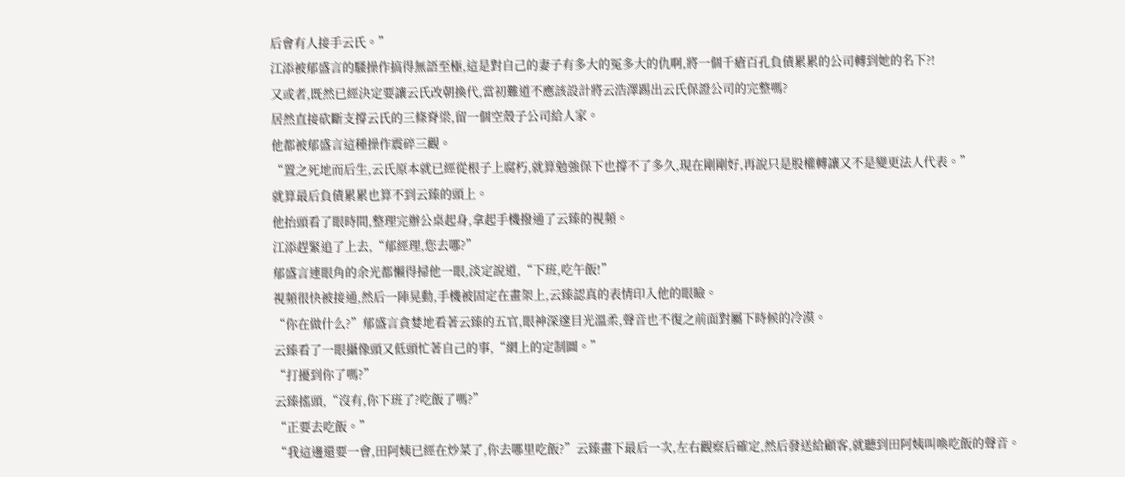后會有人接手云氏。”
江添被郁盛言的騷操作搞得無語至極,這是對自己的妻子有多大的冤多大的仇啊,將一個千瘡百孔負債累累的公司轉到她的名下?!
又或者,既然已經決定要讓云氏改朝換代,當初難道不應該設計將云浩澤踢出云氏保證公司的完整嗎?
居然直接砍斷支撐云氏的三條脊梁,留一個空殼子公司給人家。
他都被郁盛言這種操作震碎三觀。
“置之死地而后生,云氏原本就已經從根子上腐朽,就算勉強保下也撐不了多久,現在剛剛好,再說只是股權轉讓又不是變更法人代表。”
就算最后負債累累也算不到云臻的頭上。
他抬頭看了眼時間,整理完辦公桌起身,拿起手機撥通了云臻的視頻。
江添趕緊追了上去,“郁經理,您去哪?”
郁盛言連眼角的余光都懶得掃他一眼,淡定說道,“下班,吃午飯!”
視頻很快被接通,然后一陣晃動,手機被固定在畫架上,云臻認真的表情印入他的眼瞼。
“你在做什么?”郁盛言貪婪地看著云臻的五官,眼神深邃目光溫柔,聲音也不復之前面對屬下時候的冷漠。
云臻看了一眼攝像頭又低頭忙著自己的事,“網上的定制圖。”
“打擾到你了嗎?”
云臻搖頭,“沒有,你下班了?吃飯了嗎?”
“正要去吃飯。”
“我這邊還要一會,田阿姨已經在炒菜了,你去哪里吃飯?”云臻畫下最后一次,左右觀察后確定,然后發送給顧客,就聽到田阿姨叫喚吃飯的聲音。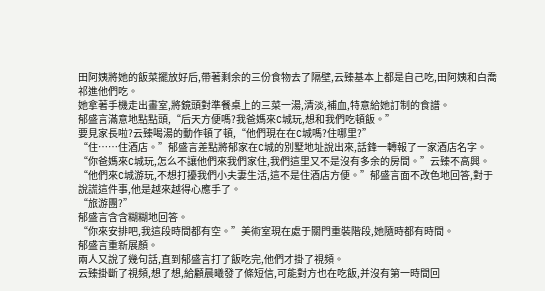田阿姨將她的飯菜擺放好后,帶著剩余的三份食物去了隔壁,云臻基本上都是自己吃,田阿姨和白喬祁進他們吃。
她拿著手機走出畫室,將鏡頭對準餐桌上的三菜一湯,清淡,補血,特意給她訂制的食譜。
郁盛言滿意地點點頭,“后天方便嗎?我爸媽來C城玩,想和我們吃頓飯。”
要見家長啦?云臻喝湯的動作頓了頓,“他們現在在C城嗎?住哪里?”
“住……住酒店。”郁盛言差點將郁家在C城的別墅地址說出來,話鋒一轉報了一家酒店名字。
“你爸媽來C城玩,怎么不讓他們來我們家住,我們這里又不是沒有多余的房間。”云臻不高興。
“他們來C城游玩,不想打擾我們小夫妻生活,這不是住酒店方便。”郁盛言面不改色地回答,對于說謊這件事,他是越來越得心應手了。
“旅游團?”
郁盛言含含糊糊地回答。
“你來安排吧,我這段時間都有空。”美術室現在處于關門重裝階段,她隨時都有時間。
郁盛言重新展顏。
兩人又說了幾句話,直到郁盛言打了飯吃完,他們才掛了視頻。
云臻掛斷了視頻,想了想,給顧晨曦發了條短信,可能對方也在吃飯,并沒有第一時間回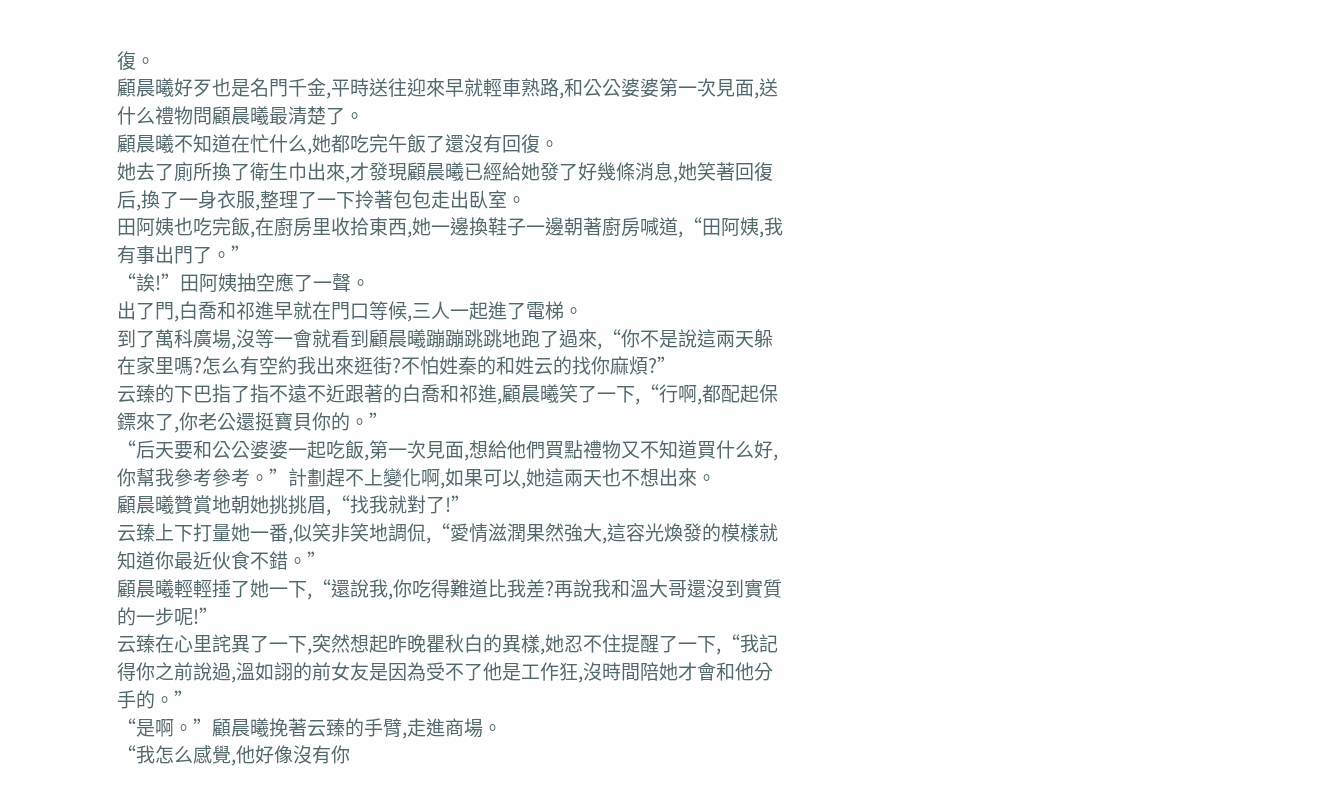復。
顧晨曦好歹也是名門千金,平時送往迎來早就輕車熟路,和公公婆婆第一次見面,送什么禮物問顧晨曦最清楚了。
顧晨曦不知道在忙什么,她都吃完午飯了還沒有回復。
她去了廁所換了衛生巾出來,才發現顧晨曦已經給她發了好幾條消息,她笑著回復后,換了一身衣服,整理了一下拎著包包走出臥室。
田阿姨也吃完飯,在廚房里收拾東西,她一邊換鞋子一邊朝著廚房喊道,“田阿姨,我有事出門了。”
“誒!”田阿姨抽空應了一聲。
出了門,白喬和祁進早就在門口等候,三人一起進了電梯。
到了萬科廣場,沒等一會就看到顧晨曦蹦蹦跳跳地跑了過來,“你不是說這兩天躲在家里嗎?怎么有空約我出來逛街?不怕姓秦的和姓云的找你麻煩?”
云臻的下巴指了指不遠不近跟著的白喬和祁進,顧晨曦笑了一下,“行啊,都配起保鏢來了,你老公還挺寶貝你的。”
“后天要和公公婆婆一起吃飯,第一次見面,想給他們買點禮物又不知道買什么好,你幫我參考參考。”計劃趕不上變化啊,如果可以,她這兩天也不想出來。
顧晨曦贊賞地朝她挑挑眉,“找我就對了!”
云臻上下打量她一番,似笑非笑地調侃,“愛情滋潤果然強大,這容光煥發的模樣就知道你最近伙食不錯。”
顧晨曦輕輕捶了她一下,“還說我,你吃得難道比我差?再說我和溫大哥還沒到實質的一步呢!”
云臻在心里詫異了一下,突然想起昨晚瞿秋白的異樣,她忍不住提醒了一下,“我記得你之前說過,溫如詡的前女友是因為受不了他是工作狂,沒時間陪她才會和他分手的。”
“是啊。”顧晨曦挽著云臻的手臂,走進商場。
“我怎么感覺,他好像沒有你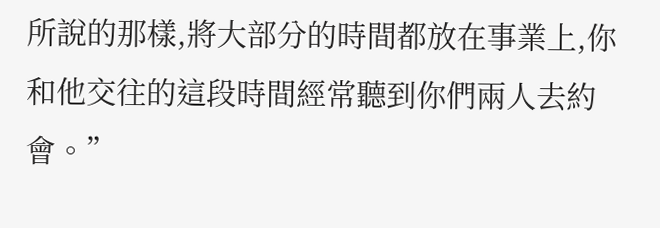所說的那樣,將大部分的時間都放在事業上,你和他交往的這段時間經常聽到你們兩人去約會。”